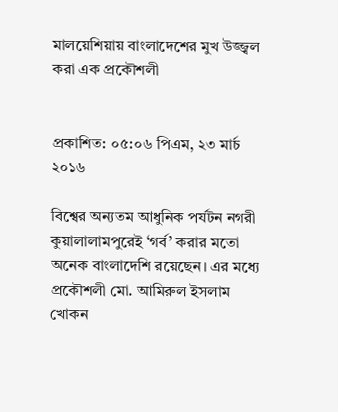মালয়েশিয়ায় বাংলাদেশের মুখ উজ্জ্বল করা এক প্রকৌশলী


প্রকাশিত: ০৫:০৬ পিএম, ২৩ মার্চ ২০১৬

বিশ্বের অন্যতম আধুনিক পর্যটন নগরী কুয়ালালামপুরেই ‘গর্ব’ করার মতো অনেক বাংলাদেশি রয়েছেন। এর মধ্যে প্রকৌশলী মো. আমিরুল ইসলাম খোকন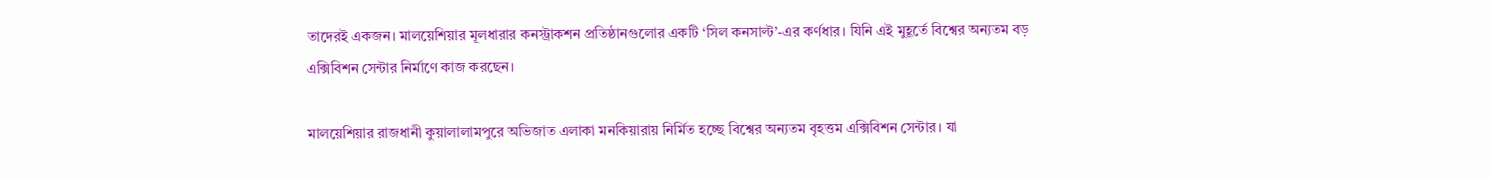তাদেরই একজন। মালয়েশিয়ার মূলধারার কনস্ট্রাকশন প্রতিষ্ঠানগুলোর একটি ‘সিল কনসাল্ট’-এর কর্ণধার। যিনি এই মুহূর্তে বিশ্বের অন্যতম বড় এক্সিবিশন সেন্টার নির্মাণে কাজ করছেন।

মালয়েশিয়ার রাজধানী কুয়ালালামপুরে অভিজাত এলাকা মনকিয়ারায় নির্মিত হচ্ছে বিশ্বের অন্যতম বৃহত্তম এক্সিবিশন সেন্টার। যা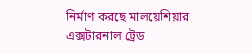নির্মাণ করছে মালয়েশিয়ার এক্সটারনাল ট্রেড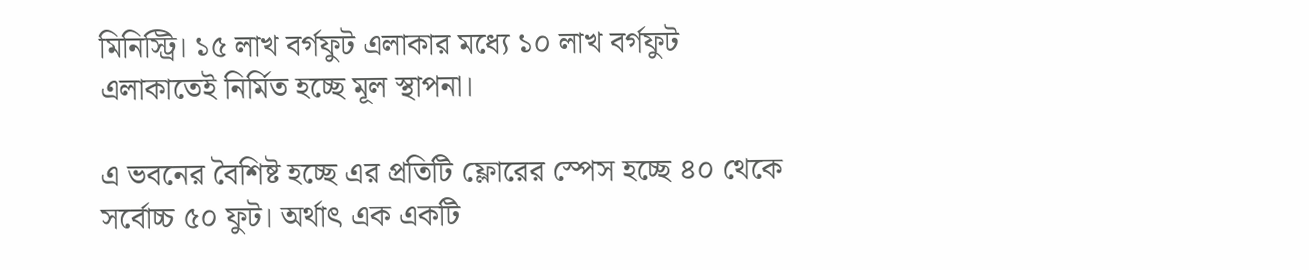মিনিস্ট্রি। ১৫ লাখ বর্গফুট এলাকার মধ্যে ১০ লাখ বর্গফুট এলাকাতেই নির্মিত হচ্ছে মূল স্থাপনা।

এ ভবনের বৈশিষ্ট হচ্ছে এর প্রতিটি ফ্লোরের স্পেস হচ্ছে ৪০ থেকে সর্বোচ্চ ৫০ ফুট। অর্থাৎ এক একটি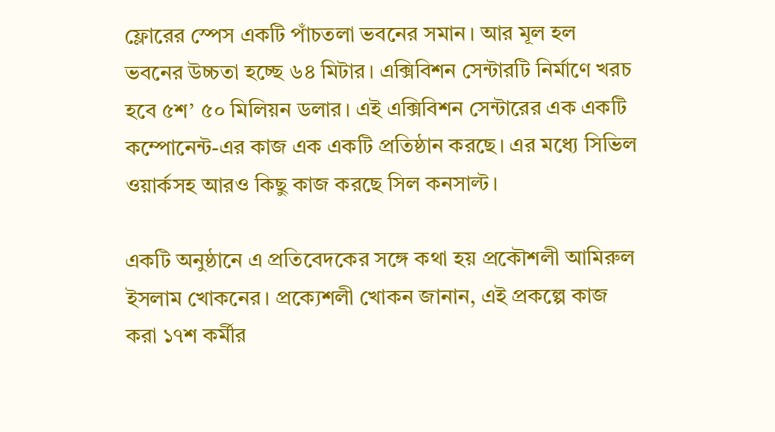ফ্লোরের স্পেস একটি পাঁচতলা ভবনের সমান। আর মূল হল ভবনের উচ্চতা হচ্ছে ৬৪ মিটার। এক্সিবিশন সেন্টারটি নির্মাণে খরচ হবে ৫শ’ ৫০ মিলিয়ন ডলার। এই এক্সিবিশন সেন্টারের এক একটি কম্পোনেন্ট-এর কাজ এক একটি প্রতিষ্ঠান করছে। এর মধ্যে সিভিল ওয়ার্কসহ আরও কিছু কাজ করছে সিল কনসাল্ট।

একটি অনুষ্ঠানে এ প্রতিবেদকের সঙ্গে কথা হয় প্রকৌশলী আমিরুল ইসলাম খোকনের। প্রক্যেশলী খোকন জানান, এই প্রকল্পে কাজ করা ১৭শ কর্মীর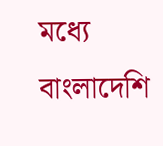মধ্যে বাংলাদেশি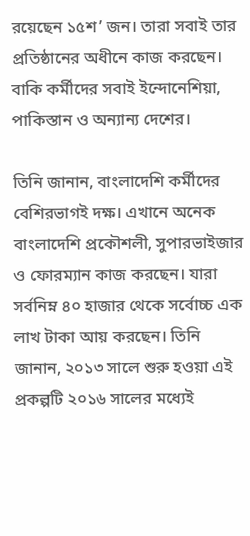রয়েছেন ১৫শ’ জন। তারা সবাই তার প্রতিষ্ঠানের অধীনে কাজ করছেন। বাকি কর্মীদের সবাই ইন্দোনেশিয়া, পাকিস্তান ও অন্যান্য দেশের।

তিনি জানান, বাংলাদেশি কর্মীদের বেশিরভাগই দক্ষ। এখানে অনেক বাংলাদেশি প্রকৌশলী, সুপারভাইজার ও ফোরম্যান কাজ করছেন। যারা সর্বনিম্ন ৪০ হাজার থেকে সর্বোচ্চ এক লাখ টাকা আয় করছেন। তিনি জানান, ২০১৩ সালে শুরু হওয়া এই প্রকল্পটি ২০১৬ সালের মধ্যেই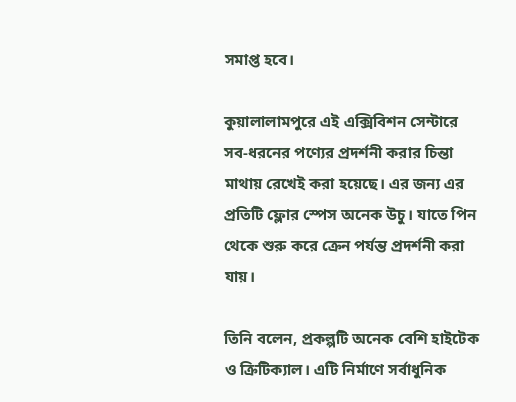সমাপ্ত হবে।

কুয়ালালামপুরে এই এক্সিবিশন সেন্টারে সব-ধরনের পণ্যের প্রদর্শনী করার চিন্তা মাথায় রেখেই করা হয়েছে। এর জন্য এর প্রতিটি ফ্লোর স্পেস অনেক উচু। যাতে পিন থেকে শুরু করে ক্রেন পর্যন্ত প্রদর্শনী করা যায়।

তিনি বলেন, প্রকল্পটি অনেক বেশি হাইটেক ও ক্রিটিক্যাল। এটি নির্মাণে সর্বাধুনিক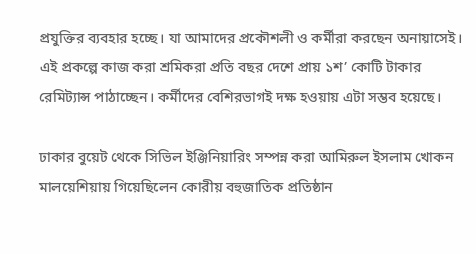প্রযুক্তির ব্যবহার হচ্ছে। যা আমাদের প্রকৌশলী ও কর্মীরা করছেন অনায়াসেই। এই প্রকল্পে কাজ করা শ্রমিকরা প্রতি বছর দেশে প্রায় ১শ’ কোটি টাকার রেমিট্যান্স পাঠাচ্ছেন। কর্মীদের বেশিরভাগই দক্ষ হওয়ায় এটা সম্ভব হয়েছে।

ঢাকার বুয়েট থেকে সিভিল ইঞ্জিনিয়ারিং সম্পন্ন করা আমিরুল ইসলাম খোকন মালয়েশিয়ায় গিয়েছিলেন কোরীয় বহুজাতিক প্রতিষ্ঠান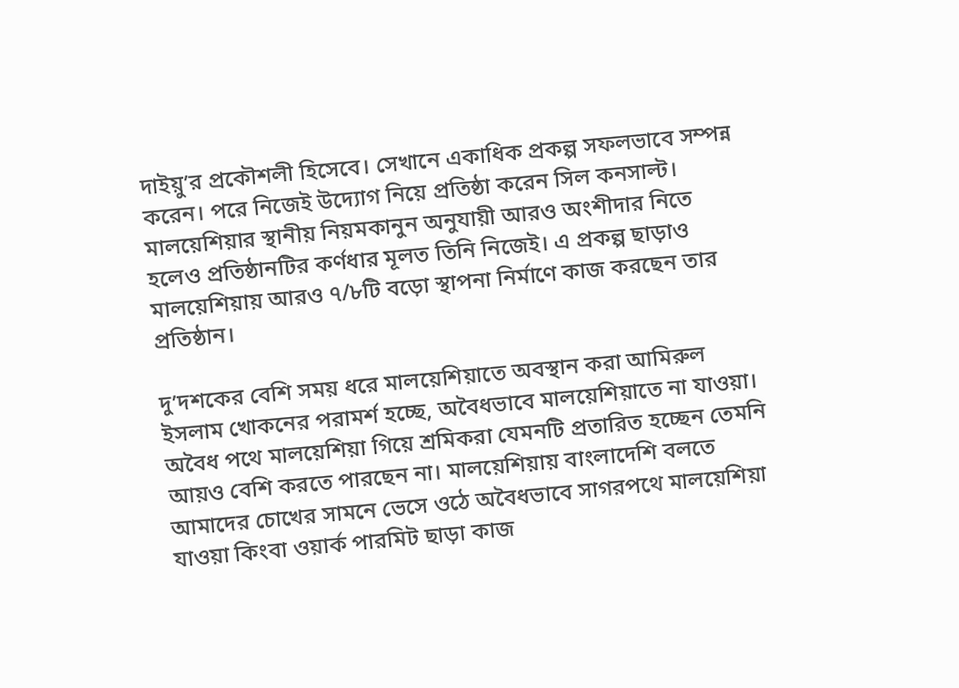দাইয়ু’র প্রকৌশলী হিসেবে। সেখানে একাধিক প্রকল্প সফলভাবে সম্পন্ন করেন। পরে নিজেই উদ্যোগ নিয়ে প্রতিষ্ঠা করেন সিল কনসাল্ট। মালয়েশিয়ার স্থানীয় নিয়মকানুন অনুযায়ী আরও অংশীদার নিতে হলেও প্রতিষ্ঠানটির কর্ণধার মূলত তিনি নিজেই। এ প্রকল্প ছাড়াও মালয়েশিয়ায় আরও ৭/৮টি বড়ো স্থাপনা নির্মাণে কাজ করছেন তার প্রতিষ্ঠান।

দু’দশকের বেশি সময় ধরে মালয়েশিয়াতে অবস্থান করা আমিরুল ইসলাম খোকনের পরামর্শ হচ্ছে, অবৈধভাবে মালয়েশিয়াতে না যাওয়া। অবৈধ পথে মালয়েশিয়া গিয়ে শ্রমিকরা যেমনটি প্রতারিত হচ্ছেন তেমনি আয়ও বেশি করতে পারছেন না। মালয়েশিয়ায় বাংলাদেশি বলতে আমাদের চোখের সামনে ভেসে ওঠে অবৈধভাবে সাগরপথে মালয়েশিয়া যাওয়া কিংবা ওয়ার্ক পারমিট ছাড়া কাজ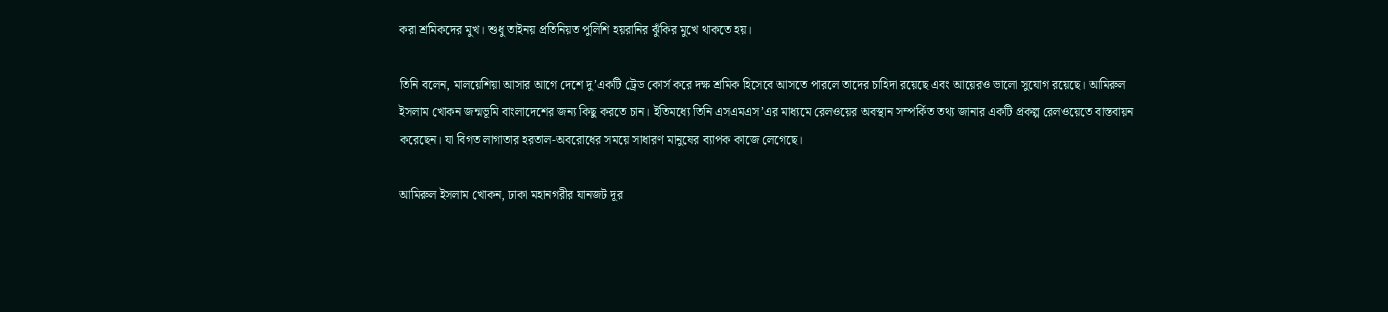করা শ্রমিকদের মুখ। শুধু তাইনয় প্রতিনিয়ত পুলিশি হয়রানির ঝুঁকির মুখে থাকতে হয়।

তিনি বলেন, মালয়েশিয়া আসার আগে দেশে দু’একটি ট্রেড কোর্স করে দক্ষ শ্রমিক হিসেবে আসতে পারলে তাদের চাহিদা রয়েছে এবং আয়েরও ভালো সুযোগ রয়েছে। আমিরুল ইসলাম খোকন জন্মভূমি বাংলাদেশের জন্য কিছু করতে চান। ইতিমধ্যে তিনি এসএমএস’এর মাধ্যমে রেলওয়ের অবস্থান সম্পর্কিত তথ্য জানার একটি প্রকল্প রেলওয়েতে বাস্তবায়ন করেছেন। যা বিগত লাগাতার হরতাল-অবরোধের সময়ে সাধারণ মানুষের ব্যাপক কাজে লেগেছে।

আমিরুল ইসলাম খোকন, ঢাকা মহানগরীর যানজট দূর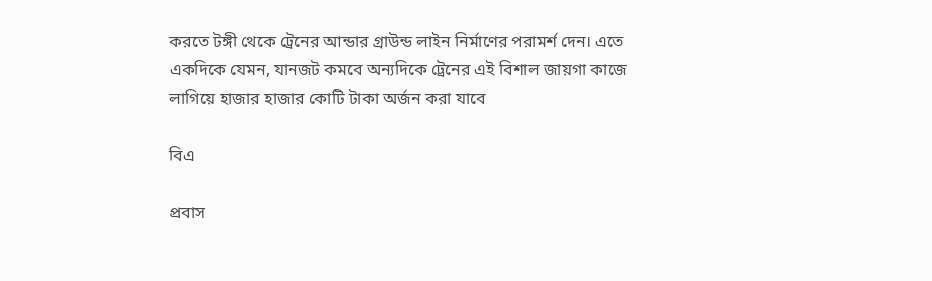করতে টঙ্গী থেকে ট্রেনের আন্ডার গ্রাউন্ড লাইন নির্মাণের পরামর্শ দেন। এতে একদিকে যেমন, যানজট কমবে অন্যদিকে ট্রেনের এই বিশাল জায়গা কাজে লাগিয়ে হাজার হাজার কোটি টাকা অর্জন করা যাবে

বিএ

প্রবাস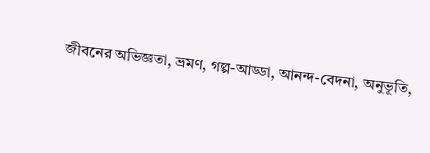জীবনের অভিজ্ঞতা, ভ্রমণ, গল্প-আড্ডা, আনন্দ-বেদনা, অনুভূতি,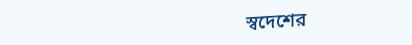স্বদেশের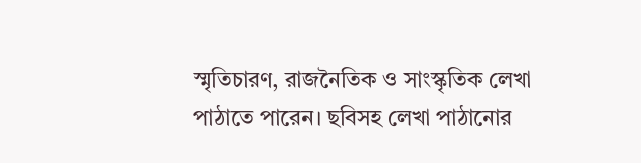স্মৃতিচারণ, রাজনৈতিক ও সাংস্কৃতিক লেখা পাঠাতে পারেন। ছবিসহ লেখা পাঠানোর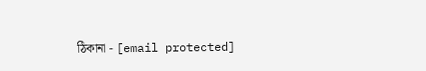ঠিকানা - [email protected]